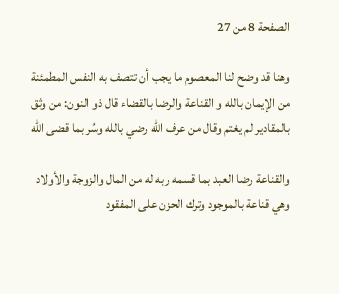الصفحة 8 من 27

وهنا قد وضح لنا المعصوم ما يجب أن تتصف به النفس المطمئنة من الإيمان بالله و القناعة والرضا بالقضاء قال ذو النون: من وثق بالمقادير لم يغتم وقال من عرف الله رضي بالله وسُر بما قضى الله

والقناعة رضا العبد بما قسمه ربه له من المال والزوجة والأولاد وهي قناعة بالموجود وترك الحزن على المفقود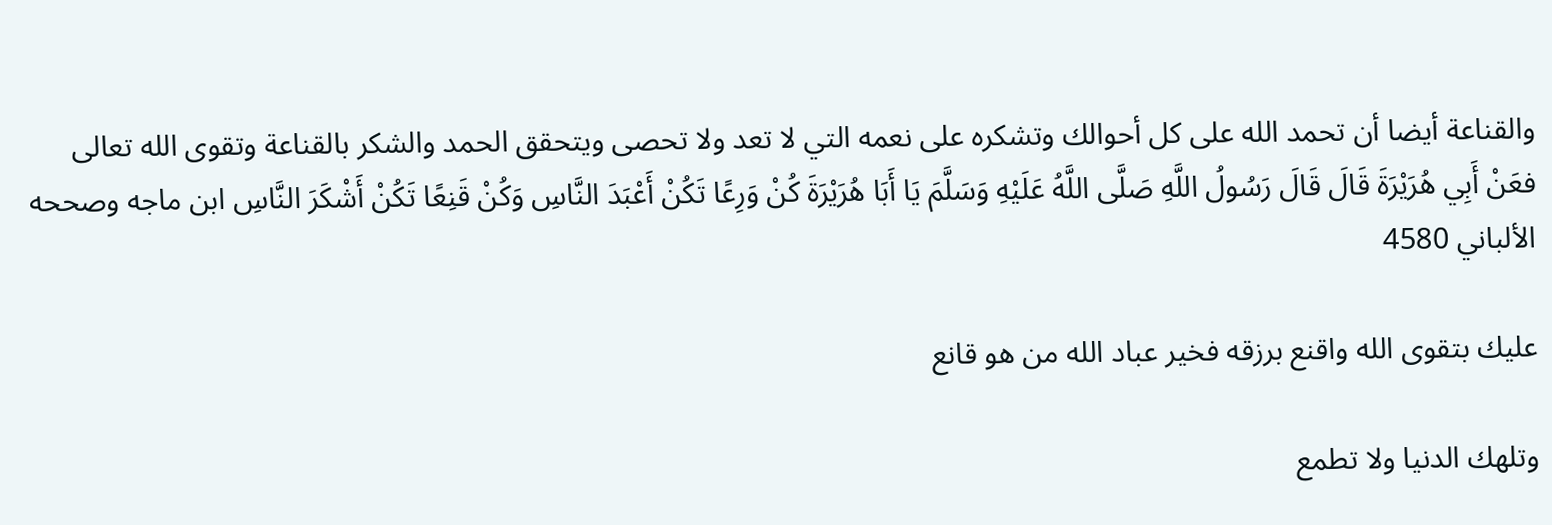والقناعة أيضا أن تحمد الله على كل أحوالك وتشكره على نعمه التي لا تعد ولا تحصى ويتحقق الحمد والشكر بالقناعة وتقوى الله تعالى فعَنْ أَبِي هُرَيْرَةَ قَالَ قَالَ رَسُولُ اللَّهِ صَلَّى اللَّهُ عَلَيْهِ وَسَلَّمَ يَا أَبَا هُرَيْرَةَ كُنْ وَرِعًا تَكُنْ أَعْبَدَ النَّاسِ وَكُنْ قَنِعًا تَكُنْ أَشْكَرَ النَّاسِ ابن ماجه وصححه الألباني 4580

عليك بتقوى الله واقنع برزقه فخير عباد الله من هو قانع

وتلهك الدنيا ولا تطمع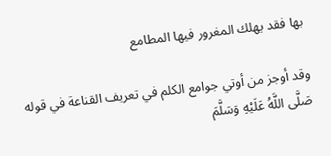بها فقد يهلك المغرور فيها المطامع

وقد أوجز من أوتي جوامع الكلم في تعريف القناعة في قوله صَلَّى اللَّهُ عَلَيْهِ وَسَلَّمَ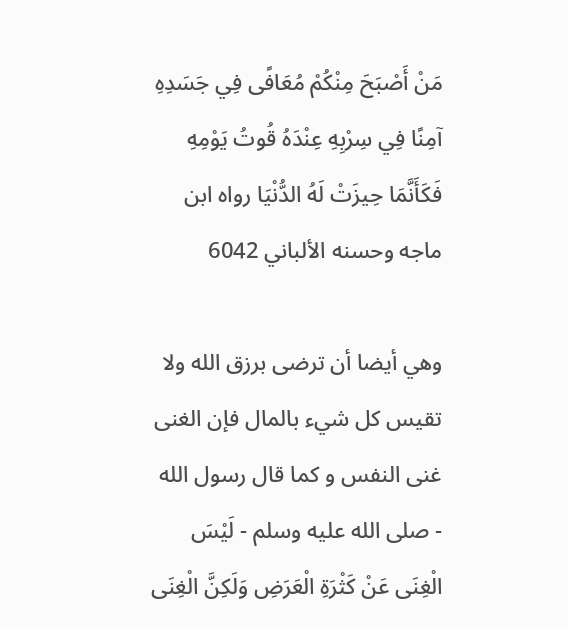مَنْ أَصْبَحَ مِنْكُمْ مُعَافًى فِي جَسَدِهِ آمِنًا فِي سِرْبِهِ عِنْدَهُ قُوتُ يَوْمِهِ فَكَأَنَّمَا حِيزَتْ لَهُ الدُّنْيَا رواه ابن ماجه وحسنه الألباني 6042

وهي أيضا أن ترضى برزق الله ولا تقيس كل شيء بالمال فإن الغنى غنى النفس و كما قال رسول الله - صلى الله عليه وسلم - لَيْسَ الْغِنَى عَنْ كَثْرَةِ الْعَرَضِ وَلَكِنَّ الْغِنَى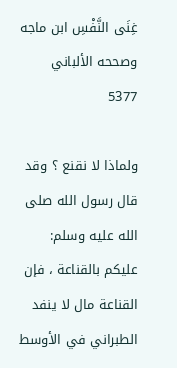غِنَى النَّفْسِ ابن ماجه وصححه الألباني 5377

ولماذا لا نقنع ؟ وقد قال رسول الله صلى الله عليه وسلم: عليكم بالقناعة ، فإن القناعة مال لا ينفد الطبراني في الأوسط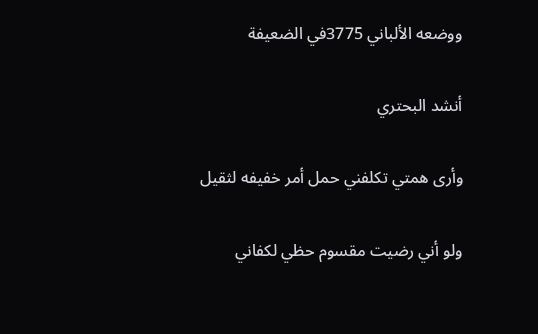ووضعه الألباني 3775في الضعيفة

أنشد البحتري

وأرى همتي تكلفني حمل أمر خفيفه لثقيل

ولو أني رضيت مقسوم حظي لكفاني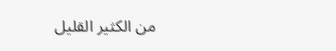من الكثير القليل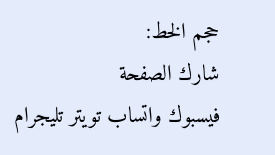حجم الخط:
شارك الصفحة
فيسبوك واتساب تويتر تليجرام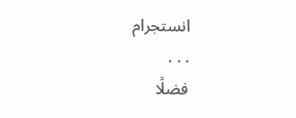انستجرام
. . .
فضلًا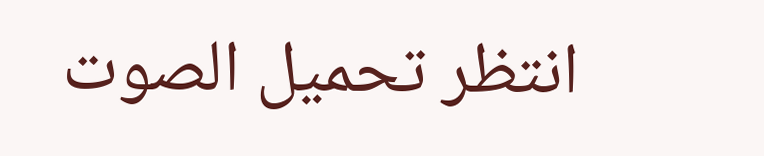انتظر تحميل الصوت